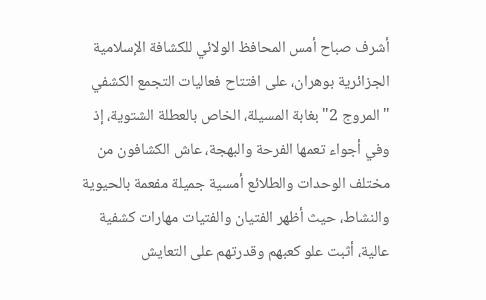أشرف صباح أمس المحافظ الولائي للكشافة الإسلامية الجزائرية بوهران، على افتتاح فعاليات التجمع الكشفي "المروج 2" بغابة المسيلة، الخاص بالعطلة الشتوية، إذ وفي أجواء تعمها الفرحة والبهجة، عاش الكشافون من مختلف الوحدات والطلائع أمسية جميلة مفعمة بالحيوية والنشاط، حيث أظهر الفتيان والفتيات مهارات كشفية عالية، أثبت علو كعبهم وقدرتهم على التعايش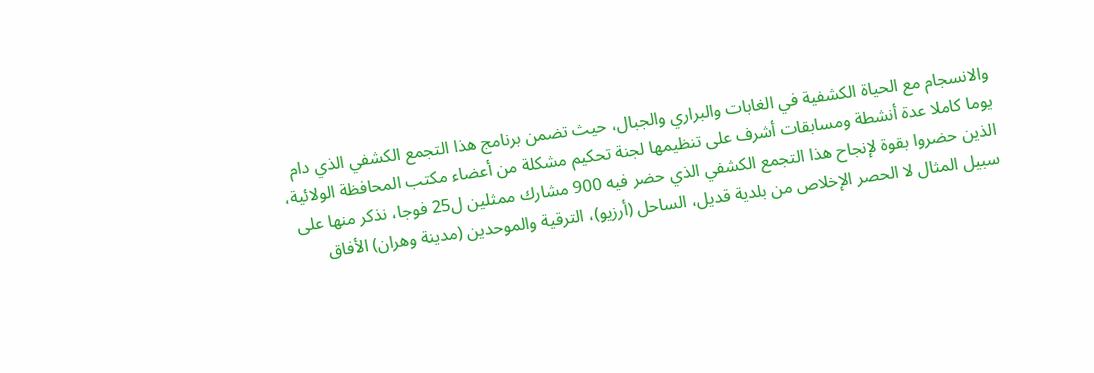والانسجام مع الحياة الكشفية في الغابات والبراري والجبال، حيث تضمن برنامج هذا التجمع الكشفي الذي دام يوما كاملا عدة أنشطة ومسابقات أشرف على تنظيمها لجنة تحكيم مشكلة من أعضاء مكتب المحافظة الولائية، الذين حضروا بقوة لإنجاح هذا التجمع الكشفي الذي حضر فيه 900 مشارك ممثلين ل25 فوجا، نذكر منها على سبيل المثال لا الحصر الإخلاص من بلدية قديل، الساحل (أرزيو)، الترقية والموحدين (مدينة وهران) الأفاق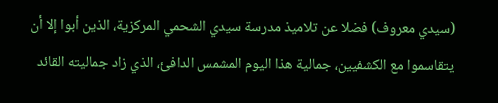(سيدي معروف) فضلا عن تلاميذ مدرسة سيدي الشحمي المركزية، الذين أبوا إلا أن يتقاسموا مع الكشفيين، جمالية هذا اليوم المشمس الدافئ، الذي زاد جماليته القائد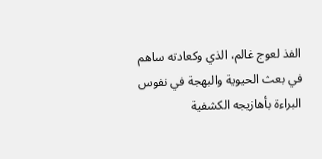الفذ لعوج غالم، الذي وكعادته ساهم في بعث الحيوية والبهجة في نفوس البراءة بأهازيجه الكشفية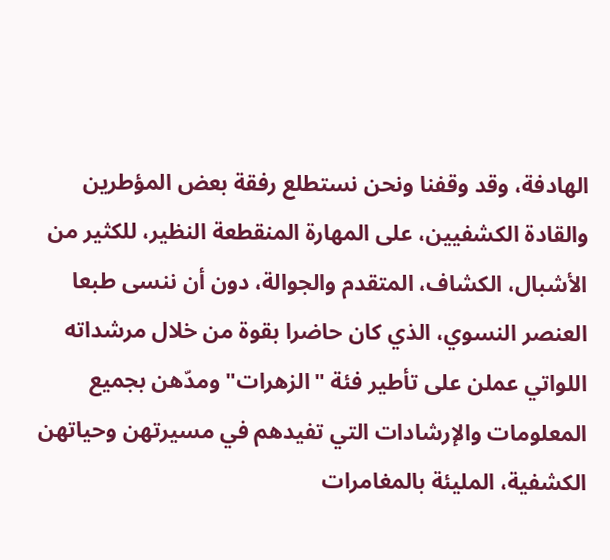الهادفة، وقد وقفنا ونحن نستطلع رفقة بعض المؤطرين والقادة الكشفيين، على المهارة المنقطعة النظير، للكثير من الأشبال، الكشاف، المتقدم والجوالة، دون أن ننسى طبعا العنصر النسوي، الذي كان حاضرا بقوة من خلال مرشداته اللواتي عملن على تأطير فئة "الزهرات" ومدّهن بجميع المعلومات والإرشادات التي تفيدهم في مسيرتهن وحياتهن الكشفية، المليئة بالمغامرات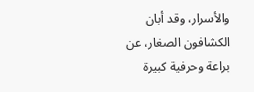والأسرار، وقد أبان الكشافون الصغار، عن براعة وحرفية كبيرة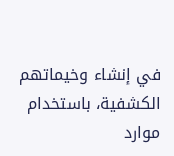في إنشاء وخيماتهم الكشفية، باستخدام موارد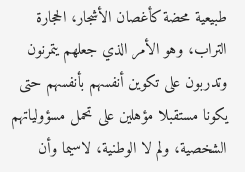طبيعية محضة كأغصان الأشجار، الحجارة التراب، وهو الأمر الذي جعلهم يتمرنون وتدربون على تكوين أنفسهم بأنفسهم حتى يكونا مستقبلا مؤهلين على تحمل مسؤولياتهم الشخصية، ولم لا الوطنية، لاسيما وأن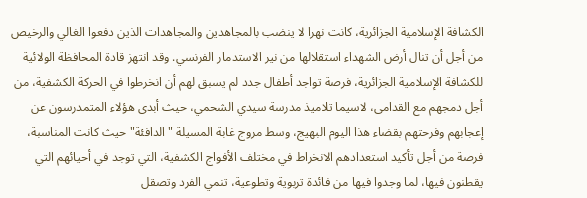الكشافة الإسلامية الجزائرية، كانت نهرا لا ينضب بالمجاهدين والمجاهدات الذين دفعوا الغالي والرخيص من أجل أن تنال أرض الشهداء استقلالها من نير الاستدمار الفرنسي. وقد انتهز قادة المحافظة الولائية للكشافة الإسلامية الجزائرية، فرصة تواجد أطفال جدد لم يسبق لهم أن انخرطوا في الحركة الكشفية، من أجل دمجهم مع القدامى، لاسيما تلاميذ مدرسة سيدي الشحمي، حيث أبدى هؤلاء المتمدرسون عن إعجابهم وفرحتهم بقضاء هذا اليوم البهيج، وسط مروج غابة المسيلة "الدافئة" حيث كانت المناسبة، فرصة من أجل تأكيد استعدادهم الانخراط في مختلف الأفواج الكشفية، التي توجد في أحيائهم التي يقطنون فيها، لما وجدوا فيها من فائدة تربوية وتطوعية، تنمي الفرد وتصقل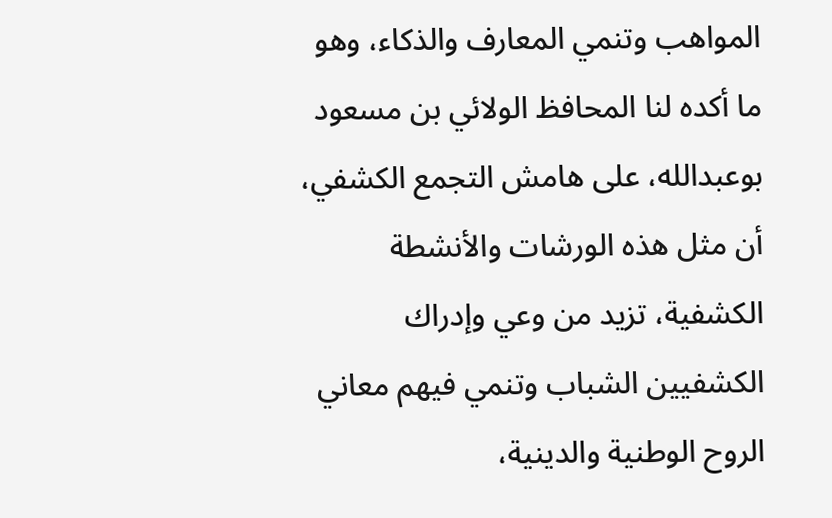المواهب وتنمي المعارف والذكاء، وهو ما أكده لنا المحافظ الولائي بن مسعود بوعبدالله، على هامش التجمع الكشفي، أن مثل هذه الورشات والأنشطة الكشفية، تزيد من وعي وإدراك الكشفيين الشباب وتنمي فيهم معاني الروح الوطنية والدينية،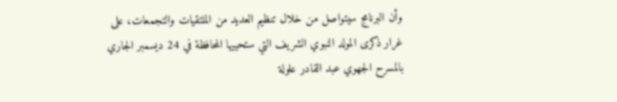وأن البرنامج سيتواصل من خلال تنظيم العديد من الملتقيات والتجمعات، على غرار ذكرى المولد النبوي الشريف التي ستحييها المحافظة في 24 ديسمبر الجاري بالمسرح الجهوي عبد القادر علولة